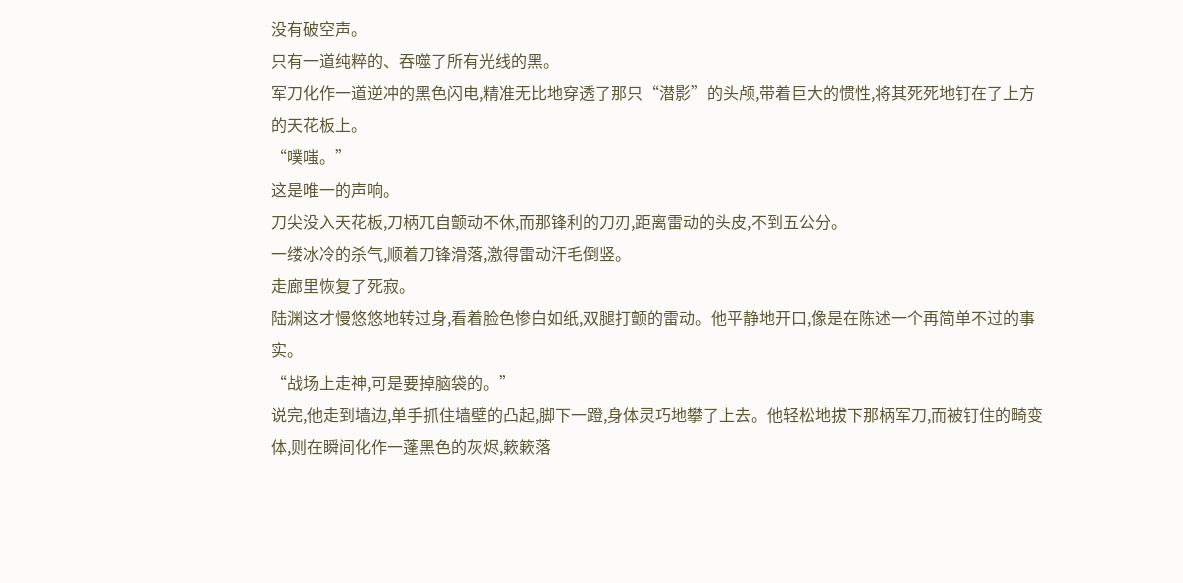没有破空声。
只有一道纯粹的、吞噬了所有光线的黑。
军刀化作一道逆冲的黑色闪电,精准无比地穿透了那只“潜影”的头颅,带着巨大的惯性,将其死死地钉在了上方的天花板上。
“噗嗤。”
这是唯一的声响。
刀尖没入天花板,刀柄兀自颤动不休,而那锋利的刀刃,距离雷动的头皮,不到五公分。
一缕冰冷的杀气,顺着刀锋滑落,激得雷动汗毛倒竖。
走廊里恢复了死寂。
陆渊这才慢悠悠地转过身,看着脸色惨白如纸,双腿打颤的雷动。他平静地开口,像是在陈述一个再简单不过的事实。
“战场上走神,可是要掉脑袋的。”
说完,他走到墙边,单手抓住墙壁的凸起,脚下一蹬,身体灵巧地攀了上去。他轻松地拔下那柄军刀,而被钉住的畸变体,则在瞬间化作一蓬黑色的灰烬,簌簌落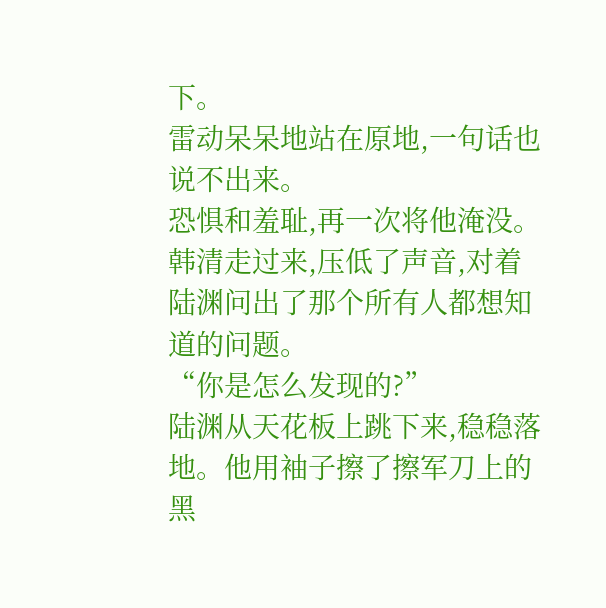下。
雷动呆呆地站在原地,一句话也说不出来。
恐惧和羞耻,再一次将他淹没。
韩清走过来,压低了声音,对着陆渊问出了那个所有人都想知道的问题。
“你是怎么发现的?”
陆渊从天花板上跳下来,稳稳落地。他用袖子擦了擦军刀上的黑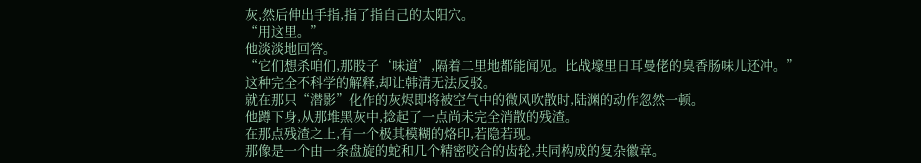灰,然后伸出手指,指了指自己的太阳穴。
“用这里。”
他淡淡地回答。
“它们想杀咱们,那股子‘味道’,隔着二里地都能闻见。比战壕里日耳曼佬的臭香肠味儿还冲。”
这种完全不科学的解释,却让韩清无法反驳。
就在那只“潜影”化作的灰烬即将被空气中的微风吹散时,陆渊的动作忽然一顿。
他蹲下身,从那堆黑灰中,捻起了一点尚未完全消散的残渣。
在那点残渣之上,有一个极其模糊的烙印,若隐若现。
那像是一个由一条盘旋的蛇和几个精密咬合的齿轮,共同构成的复杂徽章。